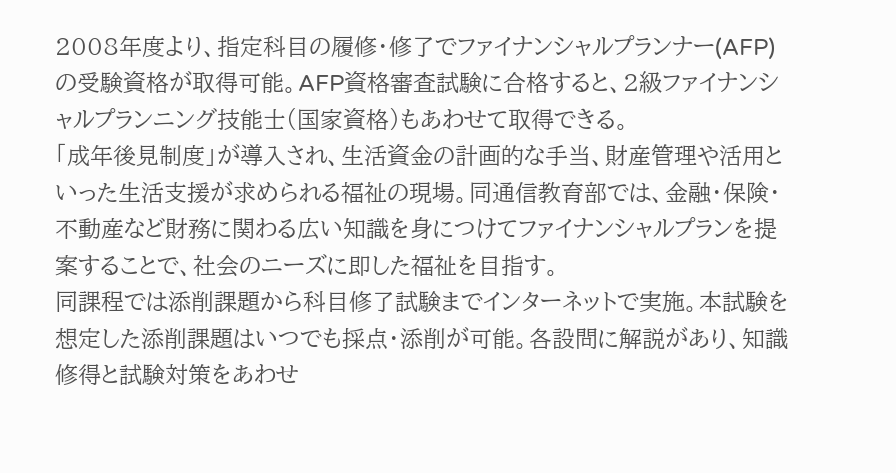2008年度より、指定科目の履修・修了でファイナンシャルプランナー(AFP)の受験資格が取得可能。AFP資格審査試験に合格すると、2級ファイナンシャルプランニング技能士(国家資格)もあわせて取得できる。
「成年後見制度」が導入され、生活資金の計画的な手当、財産管理や活用といった生活支援が求められる福祉の現場。同通信教育部では、金融・保険・不動産など財務に関わる広い知識を身につけてファイナンシャルプランを提案することで、社会のニーズに即した福祉を目指す。
同課程では添削課題から科目修了試験までインターネットで実施。本試験を想定した添削課題はいつでも採点・添削が可能。各設問に解説があり、知識修得と試験対策をあわせ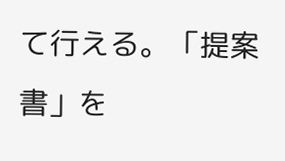て行える。「提案書」を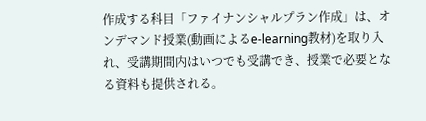作成する科目「ファイナンシャルプラン作成」は、オンデマンド授業(動画によるe-learning教材)を取り入れ、受講期間内はいつでも受講でき、授業で必要となる資料も提供される。